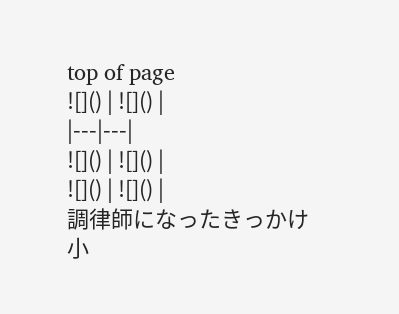top of page
![]() | ![]() |
|---|---|
![]() | ![]() |
![]() | ![]() |
調律師になったきっかけ
小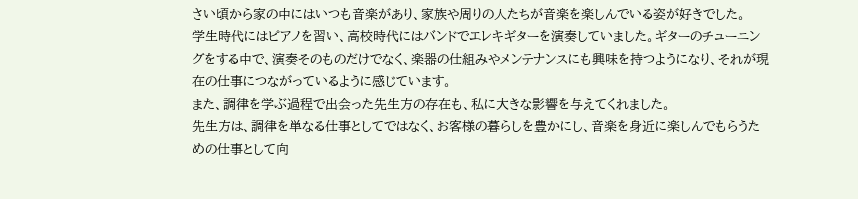さい頃から家の中にはいつも音楽があり、家族や周りの人たちが音楽を楽しんでいる姿が好きでした。
学生時代にはピアノを習い、高校時代にはバンドでエレキギターを演奏していました。ギターのチューニングをする中で、演奏そのものだけでなく、楽器の仕組みやメンテナンスにも興味を持つようになり、それが現在の仕事につながっているように感じています。
また、調律を学ぶ過程で出会った先生方の存在も、私に大きな影響を与えてくれました。
先生方は、調律を単なる仕事としてではなく、お客様の暮らしを豊かにし、音楽を身近に楽しんでもらうための仕事として向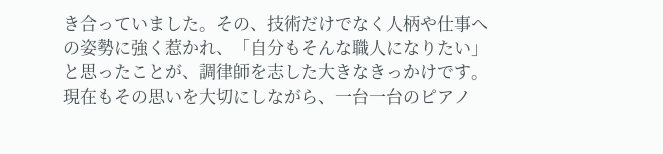き合っていました。その、技術だけでなく人柄や仕事への姿勢に強く惹かれ、「自分もそんな職人になりたい」と思ったことが、調律師を志した大きなきっかけです。
現在もその思いを大切にしながら、一台一台のピアノ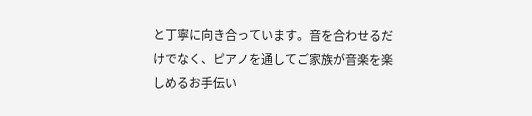と丁寧に向き合っています。音を合わせるだけでなく、ピアノを通してご家族が音楽を楽しめるお手伝い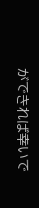ができれば幸いで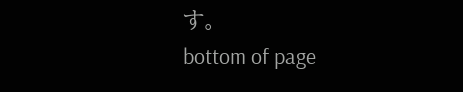す。
bottom of page